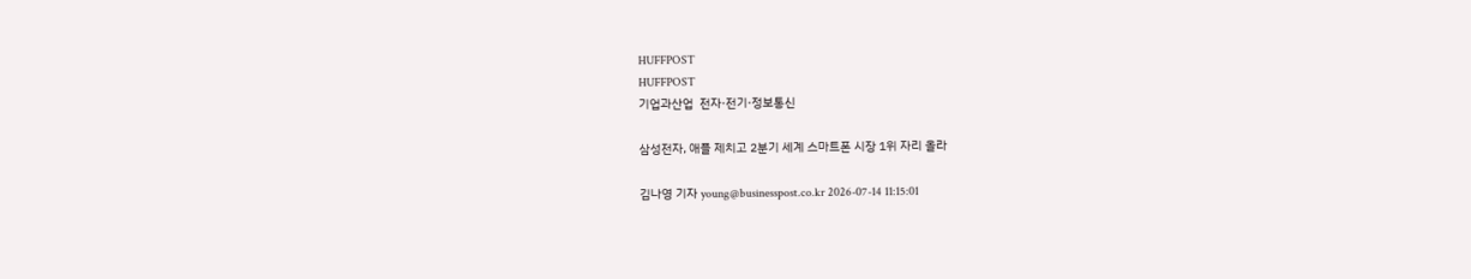HUFFPOST
HUFFPOST
기업과산업  전자·전기·정보통신

삼성전자, 애플 제치고 2분기 세계 스마트폰 시장 1위 자리 올라

김나영 기자 young@businesspost.co.kr 2026-07-14 11:15:01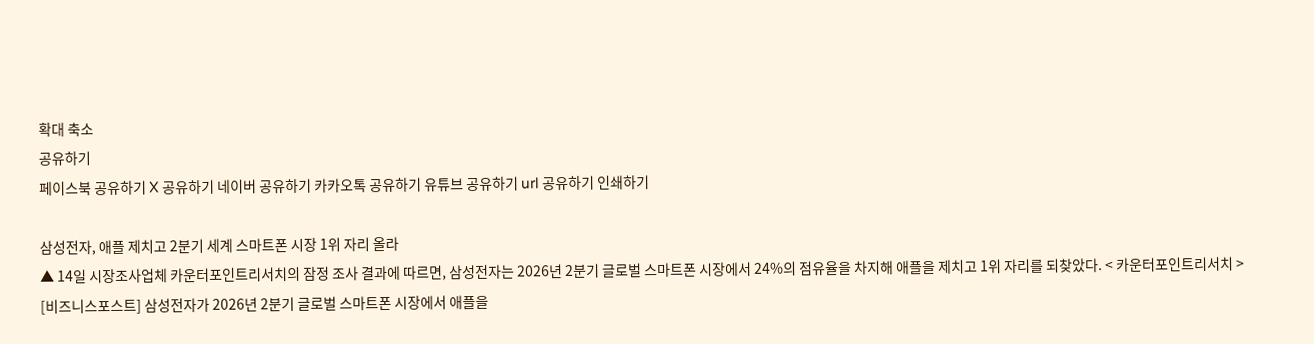확대 축소
공유하기
페이스북 공유하기 X 공유하기 네이버 공유하기 카카오톡 공유하기 유튜브 공유하기 url 공유하기 인쇄하기

삼성전자, 애플 제치고 2분기 세계 스마트폰 시장 1위 자리 올라
▲ 14일 시장조사업체 카운터포인트리서치의 잠정 조사 결과에 따르면, 삼성전자는 2026년 2분기 글로벌 스마트폰 시장에서 24%의 점유율을 차지해 애플을 제치고 1위 자리를 되찾았다. < 카운터포인트리서치 >
[비즈니스포스트] 삼성전자가 2026년 2분기 글로벌 스마트폰 시장에서 애플을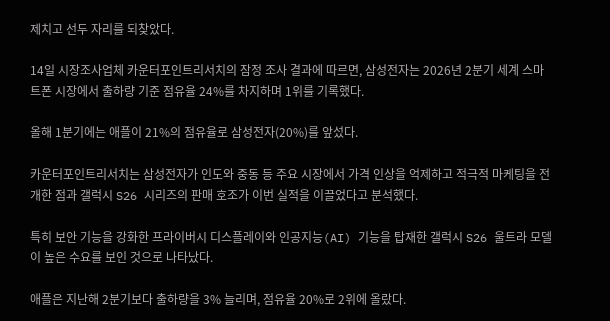제치고 선두 자리를 되찾았다.

14일 시장조사업체 카운터포인트리서치의 잠정 조사 결과에 따르면, 삼성전자는 2026년 2분기 세계 스마트폰 시장에서 출하량 기준 점유율 24%를 차지하며 1위를 기록했다.

올해 1분기에는 애플이 21%의 점유율로 삼성전자(20%)를 앞섰다.

카운터포인트리서치는 삼성전자가 인도와 중동 등 주요 시장에서 가격 인상을 억제하고 적극적 마케팅을 전개한 점과 갤럭시 S26 시리즈의 판매 호조가 이번 실적을 이끌었다고 분석했다.

특히 보안 기능을 강화한 프라이버시 디스플레이와 인공지능(AI) 기능을 탑재한 갤럭시 S26 울트라 모델이 높은 수요를 보인 것으로 나타났다.

애플은 지난해 2분기보다 출하량을 3% 늘리며, 점유율 20%로 2위에 올랐다.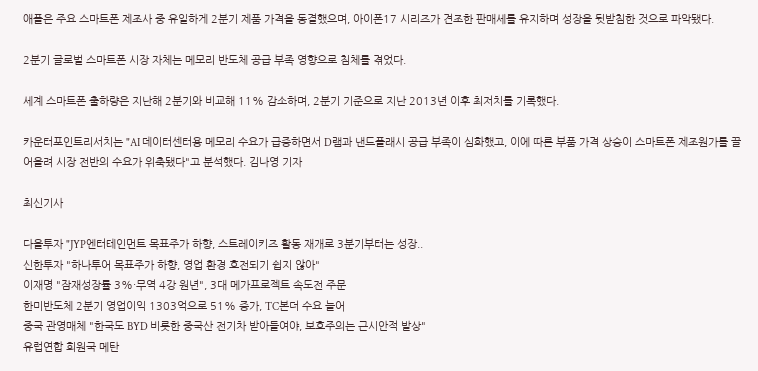애플은 주요 스마트폰 제조사 중 유일하게 2분기 제품 가격을 동결했으며, 아이폰17 시리즈가 견조한 판매세를 유지하며 성장을 뒷받침한 것으로 파악됐다.

2분기 글로벌 스마트폰 시장 자체는 메모리 반도체 공급 부족 영향으로 침체를 겪었다.

세계 스마트폰 출하량은 지난해 2분기와 비교해 11% 감소하며, 2분기 기준으로 지난 2013년 이후 최저치를 기록했다.

카운터포인트리서치는 "AI 데이터센터용 메모리 수요가 급증하면서 D램과 낸드플래시 공급 부족이 심화했고, 이에 따른 부품 가격 상승이 스마트폰 제조원가를 끌어올려 시장 전반의 수요가 위축됐다"고 분석했다. 김나영 기자

최신기사

다올투자 "JYP엔터테인먼트 목표주가 하향, 스트레이키즈 활동 재개로 3분기부터는 성장..
신한투자 "하나투어 목표주가 하향, 영업 환경 호전되기 쉽지 않아"
이재명 "잠재성장률 3%·무역 4강 원년", 3대 메가프로젝트 속도전 주문
한미반도체 2분기 영업이익 1303억으로 51% 증가, TC본더 수요 늘어
중국 관영매체 "한국도 BYD 비롯한 중국산 전기차 받아들여야, 보호주의는 근시안적 발상"
유럽연합 회원국 메탄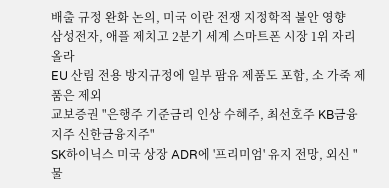배출 규정 완화 논의, 미국 이란 전쟁 지정학적 불안 영향
삼성전자, 애플 제치고 2분기 세계 스마트폰 시장 1위 자리 올라
EU 산림 전용 방지규정에 일부 팜유 제품도 포함, 소 가죽 제품은 제외
교보증권 "은행주 기준금리 인상 수혜주, 최선호주 KB금융지주 신한금융지주"
SK하이닉스 미국 상장 ADR에 '프리미엄' 유지 전망, 외신 "물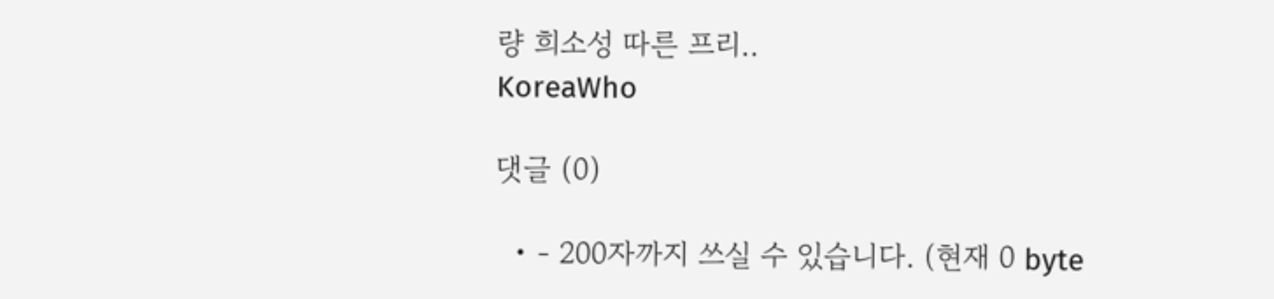량 희소성 따른 프리..
KoreaWho

댓글 (0)

  • - 200자까지 쓰실 수 있습니다. (현재 0 byte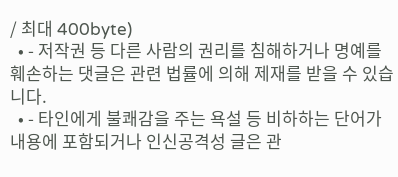/ 최대 400byte)
  • - 저작권 등 다른 사람의 권리를 침해하거나 명예를 훼손하는 댓글은 관련 법률에 의해 제재를 받을 수 있습니다.
  • - 타인에게 불쾌감을 주는 욕설 등 비하하는 단어가 내용에 포함되거나 인신공격성 글은 관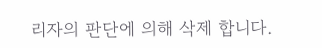리자의 판단에 의해 삭제 합니다.